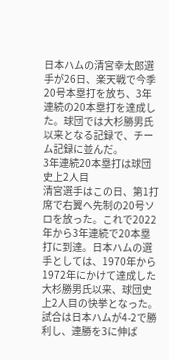日本ハムの清宮幸太郎選手が26日、楽天戦で今季20号本塁打を放ち、3年連続の20本塁打を達成した。球団では大杉勝男氏以来となる記録で、チーム記録に並んだ。
3年連続20本塁打は球団史上2人目
清宮選手はこの日、第1打席で右翼へ先制の20号ソロを放った。これで2022年から3年連続で20本塁打に到達。日本ハムの選手としては、1970年から1972年にかけて達成した大杉勝男氏以来、球団史上2人目の快挙となった。
試合は日本ハムが4-2で勝利し、連勝を3に伸ば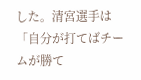した。清宮選手は「自分が打てばチームが勝て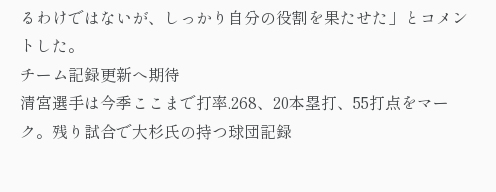るわけではないが、しっかり自分の役割を果たせた」とコメントした。
チーム記録更新へ期待
清宮選手は今季ここまで打率.268、20本塁打、55打点をマーク。残り試合で大杉氏の持つ球団記録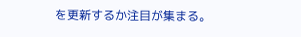を更新するか注目が集まる。